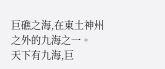巨礁之海,在東土神州之外的九海之一。
天下有九海,巨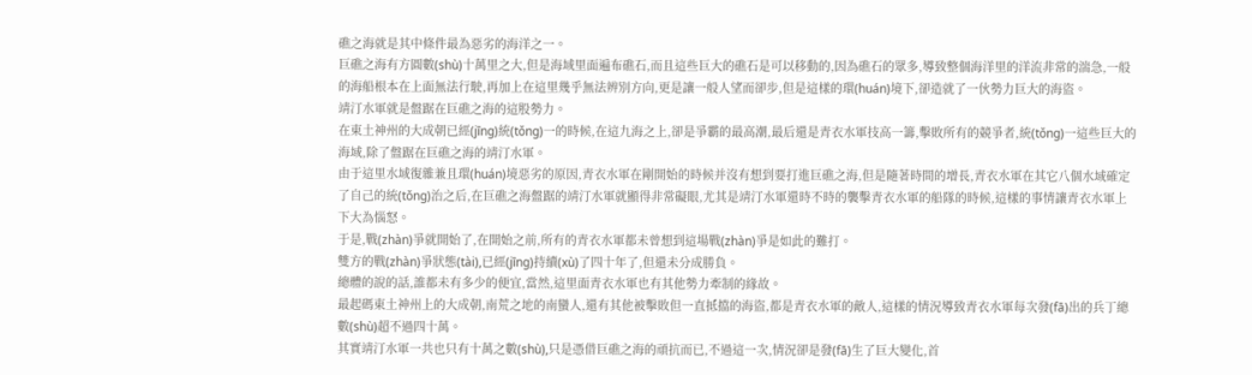礁之海就是其中條件最為惡劣的海洋之一。
巨礁之海有方圓數(shù)十萬里之大,但是海域里面遍布礁石,而且這些巨大的礁石是可以移動的,因為礁石的眾多,導致整個海洋里的洋流非常的湍急,一般的海船根本在上面無法行駛,再加上在這里幾乎無法辨別方向,更是讓一般人望而卻步,但是這樣的環(huán)境下,卻造就了一伙勢力巨大的海盜。
靖汀水軍就是盤踞在巨礁之海的這股勢力。
在東土神州的大成朝已經(jīng)統(tǒng)一的時候,在這九海之上,卻是爭霸的最高潮,最后還是青衣水軍技高一籌,擊敗所有的競爭者,統(tǒng)一這些巨大的海域,除了盤踞在巨礁之海的靖汀水軍。
由于這里水域復雜兼且環(huán)境惡劣的原因,青衣水軍在剛開始的時候并沒有想到要打進巨礁之海,但是隨著時間的增長,青衣水軍在其它八個水域確定了自己的統(tǒng)治之后,在巨礁之海盤踞的靖汀水軍就顯得非常礙眼,尤其是靖汀水軍還時不時的襲擊青衣水軍的船隊的時候,這樣的事情讓青衣水軍上下大為惱怒。
于是,戰(zhàn)爭就開始了,在開始之前,所有的青衣水軍都未曾想到這場戰(zhàn)爭是如此的難打。
雙方的戰(zhàn)爭狀態(tài),已經(jīng)持續(xù)了四十年了,但還未分成勝負。
總體的說的話,誰都未有多少的便宜,當然,這里面青衣水軍也有其他勢力牽制的緣故。
最起碼東土神州上的大成朝,南荒之地的南蠻人,還有其他被擊敗但一直抵擋的海盜,都是青衣水軍的敵人,這樣的情況導致青衣水軍每次發(fā)出的兵丁總數(shù)超不過四十萬。
其實靖汀水軍一共也只有十萬之數(shù),只是憑借巨礁之海的頑抗而已,不過這一次,情況卻是發(fā)生了巨大變化,首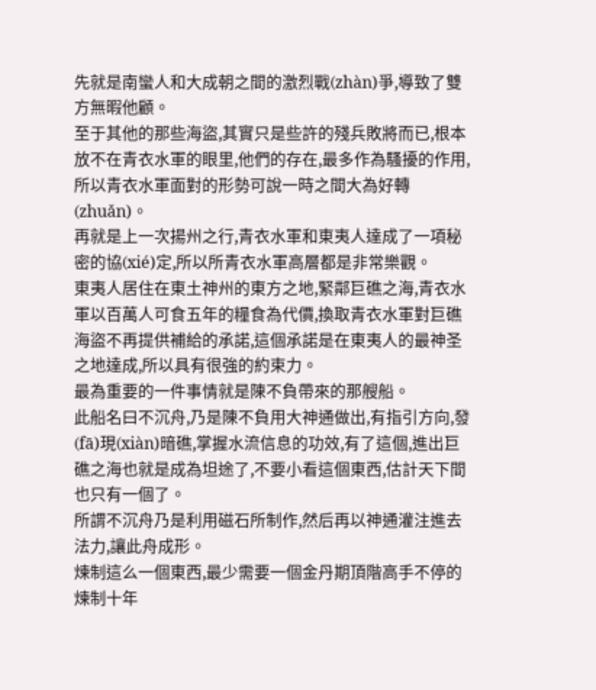先就是南蠻人和大成朝之間的激烈戰(zhàn)爭,導致了雙方無暇他顧。
至于其他的那些海盜,其實只是些許的殘兵敗將而已,根本放不在青衣水軍的眼里,他們的存在,最多作為騷擾的作用,所以青衣水軍面對的形勢可說一時之間大為好轉(zhuǎn)。
再就是上一次揚州之行,青衣水軍和東夷人達成了一項秘密的協(xié)定,所以所青衣水軍高層都是非常樂觀。
東夷人居住在東土神州的東方之地,緊鄰巨礁之海,青衣水軍以百萬人可食五年的糧食為代價,換取青衣水軍對巨礁海盜不再提供補給的承諾,這個承諾是在東夷人的最神圣之地達成,所以具有很強的約束力。
最為重要的一件事情就是陳不負帶來的那艘船。
此船名曰不沉舟,乃是陳不負用大神通做出,有指引方向,發(fā)現(xiàn)暗礁,掌握水流信息的功效,有了這個,進出巨礁之海也就是成為坦途了,不要小看這個東西,估計天下間也只有一個了。
所謂不沉舟乃是利用磁石所制作,然后再以神通灌注進去法力,讓此舟成形。
煉制這么一個東西,最少需要一個金丹期頂階高手不停的煉制十年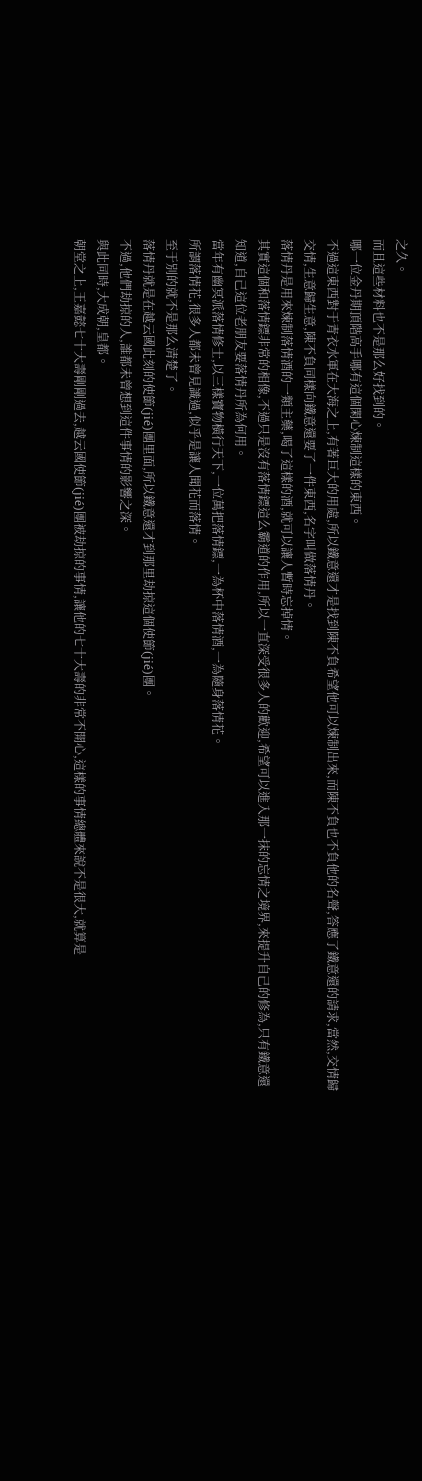之久。
而且這些材料也不是那么好找到的。
哪一位金丹期頂階高手哪有這個閑心煉制這樣的東西。
不過這東西對于青衣水軍在大海之上,有著巨大的用處,所以鐵意還才是找到陳不負希望他可以煉制出來,而陳不負也不負他的名聲,答應了鐵意還的請求,當然,交情歸交情,生意歸生意,陳不負同樣向鐵意還要了一件東西,名字叫做落情丹。
落情丹是用來煉制落情酒的一類主藥,喝了這樣的酒,就可以讓人暫時忘掉情。
其實這個和落情鏢非常的相像,不過只是沒有落情鏢這么霸道的作用,所以一直深受很多人的歡迎,希望可以進入那一抹的忘情之境界,來提升自己的修為,只有鐵意還知道,自己這位老朋友要落情丹所為何用。
當年有幽冥派落情修士,以三樣寶物橫行天下,一位萬把落情鏢,一為杯中落情酒,一為隨身落情花。
所謂落情花,很多人都未曾見識過,似乎是讓人聞花而落情。
至于別的就不是那么清楚了。
落情丹就是在越云國此刻的使節(jié)團里面,所以鐵意還才到那里劫掠這個使節(jié)團。
不過,他們劫掠的人,誰都未曾想到這件事情的影響之深。
與此同時,大成朝,皇都。
朝堂之上,王嘉懿七十大壽剛剛過去,越云國使節(jié)團被劫掠的事情,讓他的七十大壽的非常不開心,這樣的事情總體來說不是很大,就算是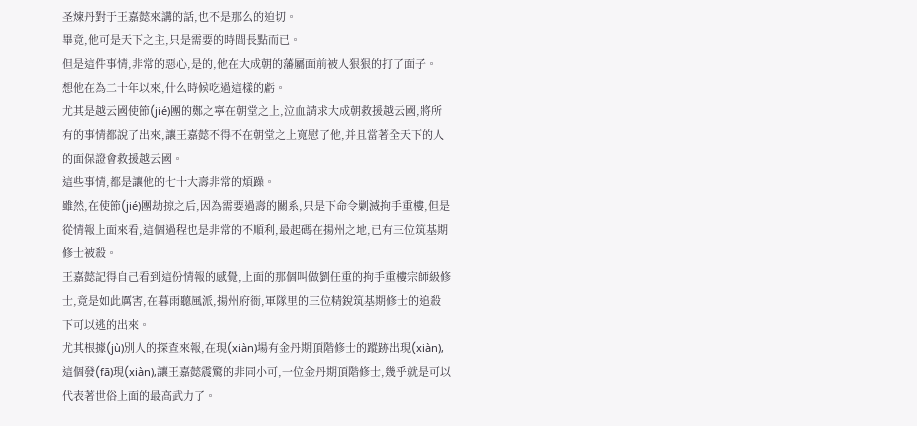圣煉丹對于王嘉懿來講的話,也不是那么的迫切。
畢竟,他可是天下之主,只是需要的時間長點而已。
但是這件事情,非常的惡心,是的,他在大成朝的藩屬面前被人狠狠的打了面子。
想他在為二十年以來,什么時候吃過這樣的虧。
尤其是越云國使節(jié)團的鄭之寧在朝堂之上,泣血請求大成朝救援越云國,將所有的事情都說了出來,讓王嘉懿不得不在朝堂之上寬慰了他,并且當著全天下的人的面保證會救援越云國。
這些事情,都是讓他的七十大壽非常的煩躁。
雖然,在使節(jié)團劫掠之后,因為需要過壽的關系,只是下命令剿滅拘手重樓,但是從情報上面來看,這個過程也是非常的不順利,最起碼在揚州之地,已有三位筑基期修士被殺。
王嘉懿記得自己看到這份情報的感覺,上面的那個叫做劉任重的拘手重樓宗師級修士,竟是如此厲害,在暮雨聽風派,揚州府衙,軍隊里的三位精銳筑基期修士的追殺下可以逃的出來。
尤其根據(jù)別人的探查來報,在現(xiàn)場有金丹期頂階修士的蹤跡出現(xiàn),這個發(fā)現(xiàn),讓王嘉懿震驚的非同小可,一位金丹期頂階修士,幾乎就是可以代表著世俗上面的最高武力了。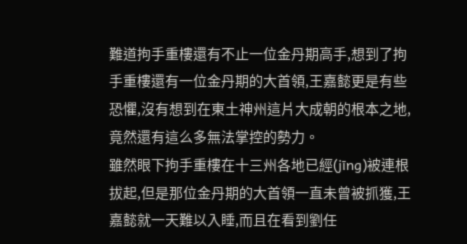難道拘手重樓還有不止一位金丹期高手,想到了拘手重樓還有一位金丹期的大首領,王嘉懿更是有些恐懼,沒有想到在東土神州這片大成朝的根本之地,竟然還有這么多無法掌控的勢力。
雖然眼下拘手重樓在十三州各地已經(jīng)被連根拔起,但是那位金丹期的大首領一直未曾被抓獲,王嘉懿就一天難以入睡,而且在看到劉任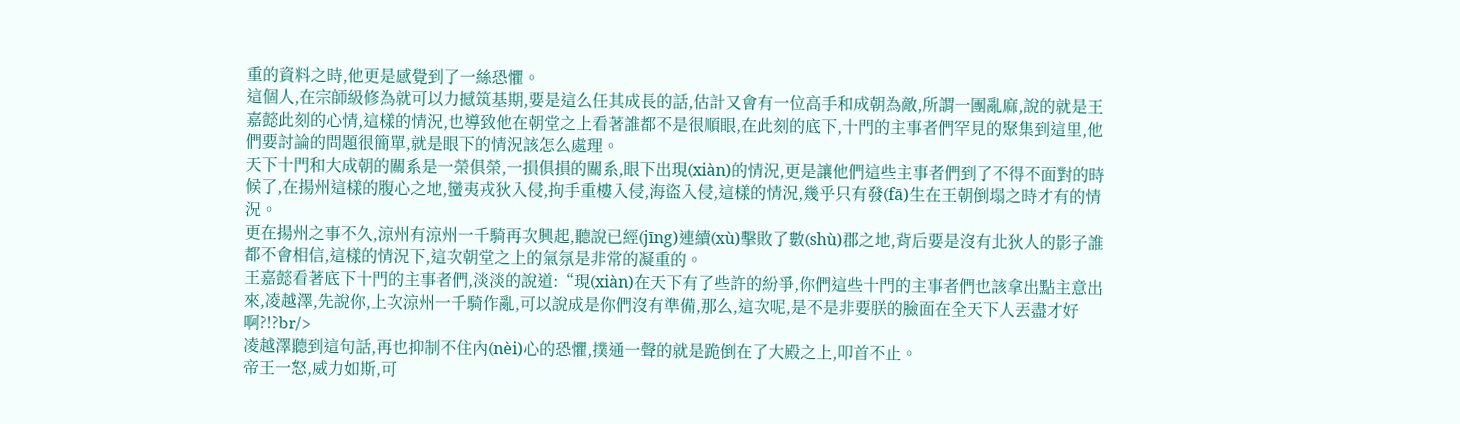重的資料之時,他更是感覺到了一絲恐懼。
這個人,在宗師級修為就可以力撼筑基期,要是這么任其成長的話,估計又會有一位高手和成朝為敵,所謂一團亂麻,說的就是王嘉懿此刻的心情,這樣的情況,也導致他在朝堂之上看著誰都不是很順眼,在此刻的底下,十門的主事者們罕見的聚集到這里,他們要討論的問題很簡單,就是眼下的情況該怎么處理。
天下十門和大成朝的關系是一榮俱榮,一損俱損的關系,眼下出現(xiàn)的情況,更是讓他們這些主事者們到了不得不面對的時候了,在揚州這樣的腹心之地,蠻夷戎狄入侵,拘手重樓入侵,海盜入侵,這樣的情況,幾乎只有發(fā)生在王朝倒塌之時才有的情況。
更在揚州之事不久,涼州有涼州一千騎再次興起,聽說已經(jīng)連續(xù)擊敗了數(shù)郡之地,背后要是沒有北狄人的影子誰都不會相信,這樣的情況下,這次朝堂之上的氣氛是非常的凝重的。
王嘉懿看著底下十門的主事者們,淡淡的說道:“現(xiàn)在天下有了些許的紛爭,你們這些十門的主事者們也該拿出點主意出來,凌越澤,先說你,上次涼州一千騎作亂,可以說成是你們沒有準備,那么,這次呢,是不是非要朕的臉面在全天下人丟盡才好啊?!?br/>
凌越澤聽到這句話,再也抑制不住內(nèi)心的恐懼,撲通一聲的就是跪倒在了大殿之上,叩首不止。
帝王一怒,威力如斯,可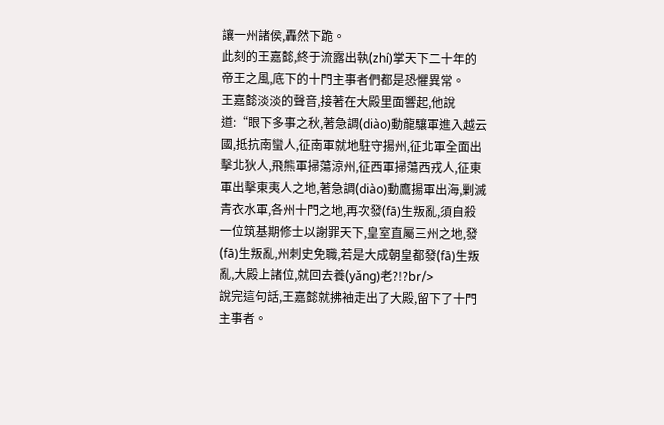讓一州諸侯,轟然下跪。
此刻的王嘉懿,終于流露出執(zhí)掌天下二十年的帝王之風,底下的十門主事者們都是恐懼異常。
王嘉懿淡淡的聲音,接著在大殿里面響起,他說道:“眼下多事之秋,著急調(diào)動龍驤軍進入越云國,抵抗南蠻人,征南軍就地駐守揚州,征北軍全面出擊北狄人,飛熊軍掃蕩涼州,征西軍掃蕩西戎人,征東軍出擊東夷人之地,著急調(diào)動鷹揚軍出海,剿滅青衣水軍,各州十門之地,再次發(fā)生叛亂,須自殺一位筑基期修士以謝罪天下,皇室直屬三州之地,發(fā)生叛亂,州刺史免職,若是大成朝皇都發(fā)生叛亂,大殿上諸位,就回去養(yǎng)老?!?br/>
說完這句話,王嘉懿就拂袖走出了大殿,留下了十門主事者。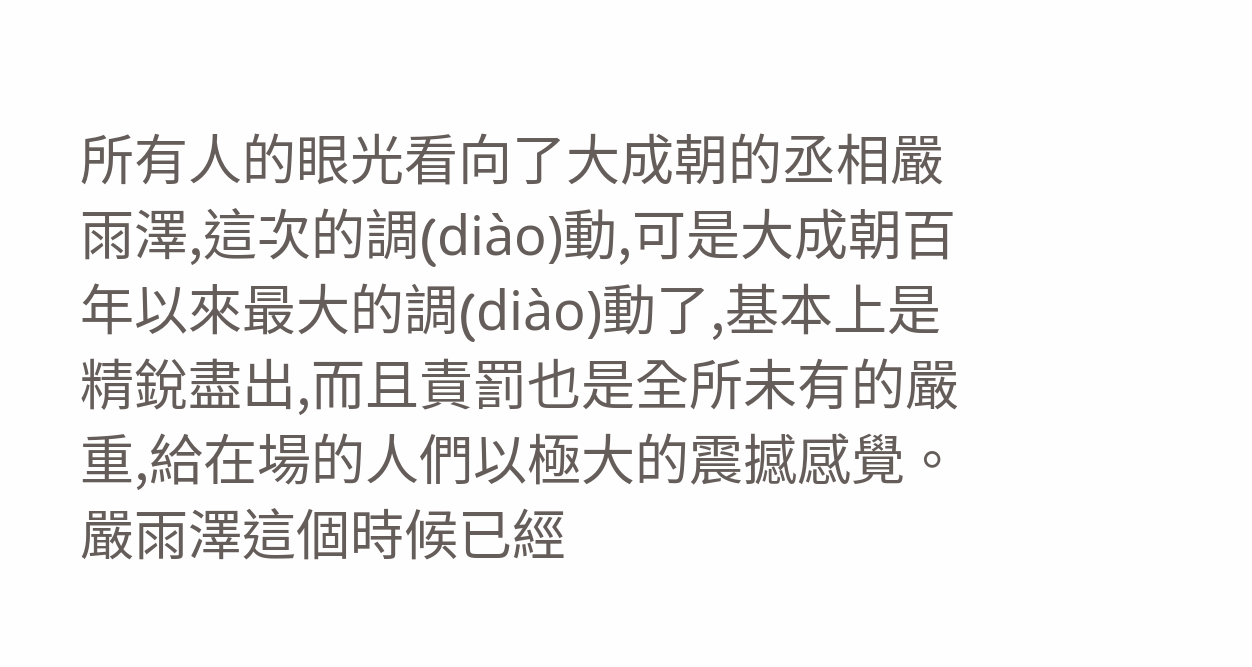所有人的眼光看向了大成朝的丞相嚴雨澤,這次的調(diào)動,可是大成朝百年以來最大的調(diào)動了,基本上是精銳盡出,而且責罰也是全所未有的嚴重,給在場的人們以極大的震撼感覺。
嚴雨澤這個時候已經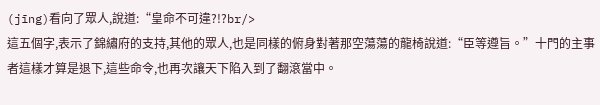(jīng)看向了眾人,說道:“皇命不可違?!?br/>
這五個字,表示了錦繡府的支持,其他的眾人,也是同樣的俯身對著那空蕩蕩的龍椅說道:“臣等遵旨。”十門的主事者這樣才算是退下,這些命令,也再次讓天下陷入到了翻滾當中。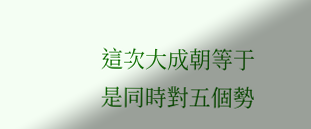這次大成朝等于是同時對五個勢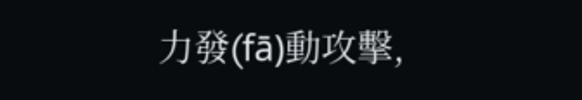力發(fā)動攻擊,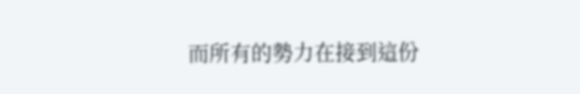而所有的勢力在接到這份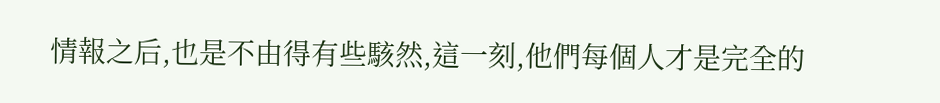情報之后,也是不由得有些駭然,這一刻,他們每個人才是完全的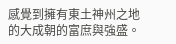感覺到擁有東土神州之地的大成朝的富庶與強盛。